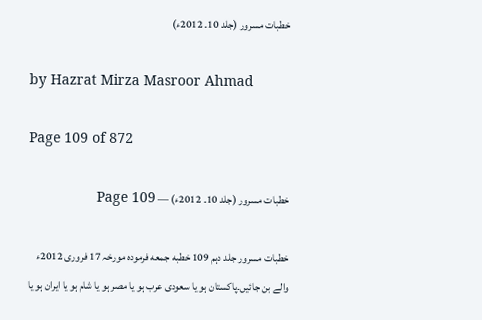خطبات مسرور (جلد 10۔ 2012ء)

by Hazrat Mirza Masroor Ahmad

Page 109 of 872

خطبات مسرور (جلد 10۔ 2012ء) — Page 109

خطبات مسرور جلد دہم 109 خطبه جمعه فرمودہ مورخہ 17 فروری 2012ء والے بن جائیں۔پاکستان ہو یا سعودی عرب ہو یا مصر ہو یا شام ہو یا ایران ہو یا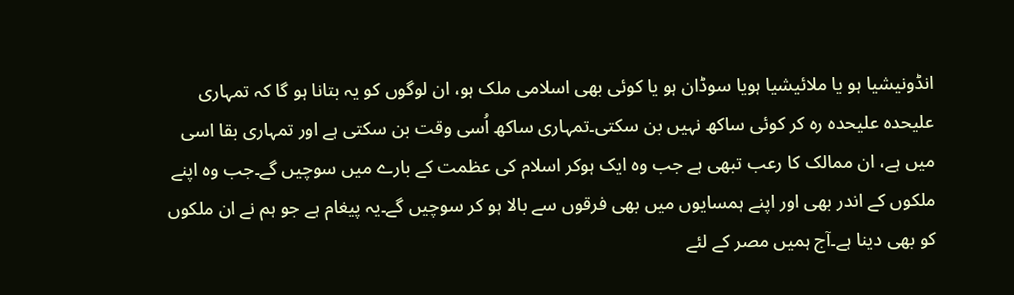انڈونیشیا ہو یا ملائیشیا ہویا سوڈان ہو یا کوئی بھی اسلامی ملک ہو، ان لوگوں کو یہ بتانا ہو گا کہ تمہاری علیحدہ علیحدہ رہ کر کوئی ساکھ نہیں بن سکتی۔تمہاری ساکھ اُسی وقت بن سکتی ہے اور تمہاری بقا اسی میں ہے، ان ممالک کا رعب تبھی ہے جب وہ ایک ہوکر اسلام کی عظمت کے بارے میں سوچیں گے۔جب وہ اپنے ملکوں کے اندر بھی اور اپنے ہمسایوں میں بھی فرقوں سے بالا ہو کر سوچیں گے۔یہ پیغام ہے جو ہم نے ان ملکوں کو بھی دینا ہے۔آج ہمیں مصر کے لئے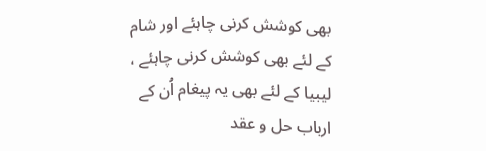بھی کوشش کرنی چاہئے اور شام کے لئے بھی کوشش کرنی چاہئے ، لیبیا کے لئے بھی یہ پیغام اُن کے ارباب حل و عقد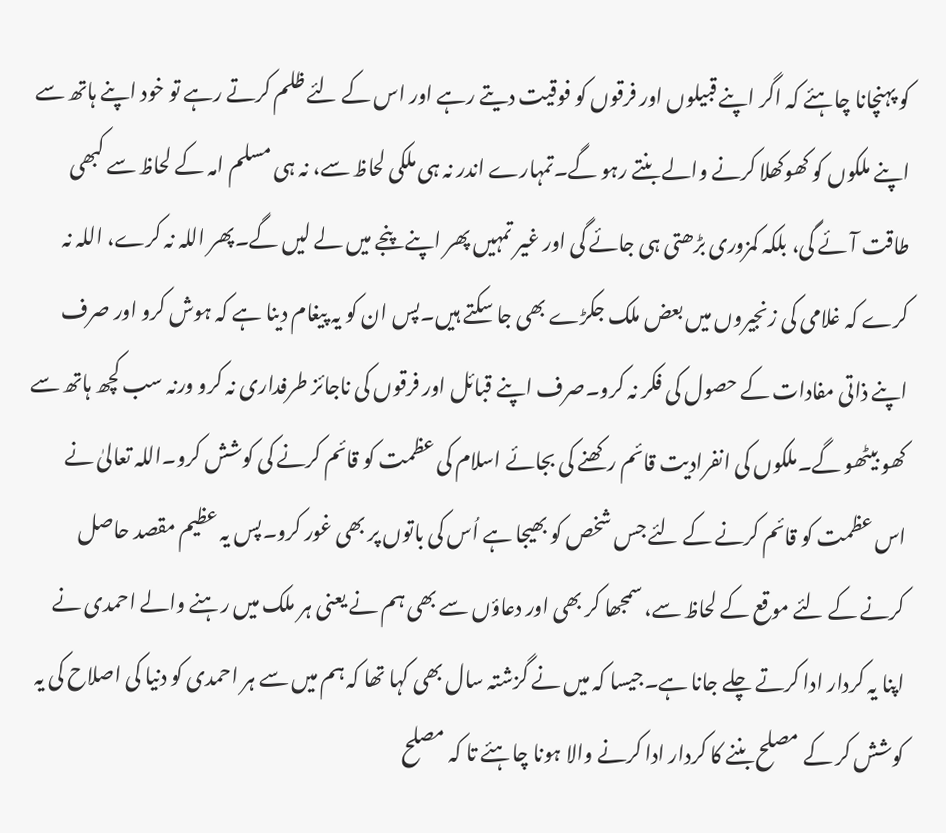کو پہنچانا چاہئے کہ اگر اپنے قبیلوں اور فرقوں کو فوقیت دیتے رہے اور اس کے لئے ظلم کرتے رہے تو خود اپنے ہاتھ سے اپنے ملکوں کو کھوکھلا کرنے والے بنتے رہو گے۔تمہارے اندر نہ ہی ملکی لحاظ سے، نہ ہی مسلم امہ کے لحاظ سے کبھی طاقت آئے گی، بلکہ کمزوری بڑھتی ہی جائے گی اور غیر تمہیں پھر اپنے پنجے میں لے لیں گے۔پھر اللہ نہ کرے، اللہ نہ کرے کہ غلامی کی زنجیروں میں بعض ملک جکڑے بھی جا سکتے ہیں۔پس ان کو یہ پیغام دینا ہے کہ ہوش کرو اور صرف اپنے ذاتی مفادات کے حصول کی فکر نہ کرو۔صرف اپنے قبائل اور فرقوں کی ناجائز طرفداری نہ کرو ورنہ سب کچھ ہاتھ سے کھو بیٹھو گے۔ملکوں کی انفرادیت قائم رکھنے کی بجائے اسلام کی عظمت کو قائم کرنے کی کوشش کرو۔اللہ تعالیٰ نے اس عظمت کو قائم کرنے کے لئے جس شخص کو بھیجا ہے اُس کی باتوں پر بھی غور کرو۔پس یہ عظیم مقصد حاصل کرنے کے لئے موقع کے لحاظ سے، سمجھا کر بھی اور دعاؤں سے بھی ہم نے یعنی ہر ملک میں رہنے والے احمدی نے اپنا یہ کردار ادا کرتے چلے جانا ہے۔جیسا کہ میں نے گزشتہ سال بھی کہا تھا کہ ہم میں سے ہر احمدی کو دنیا کی اصلاح کی یہ کوشش کر کے مصلح بننے کا کردار ادا کرنے والا ہونا چاہئے تا کہ مصلح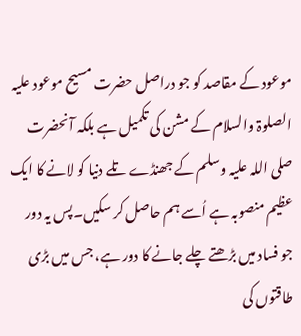موعود کے مقاصد کو جو دراصل حضرت مسیح موعود علیہ الصلوۃ والسلام کے مشن کی تکمیل ہے بلکہ آنحضرت صلی اللہ علیہ وسلم کے جھنڈے تلے دنیا کو لانے کا ایک عظیم منصوبہ ہے اُسے ہم حاصل کر سکیں۔پس یہ دور جو فساد میں بڑھتے چلے جانے کا دور ہے، جس میں بڑی طاقتوں کی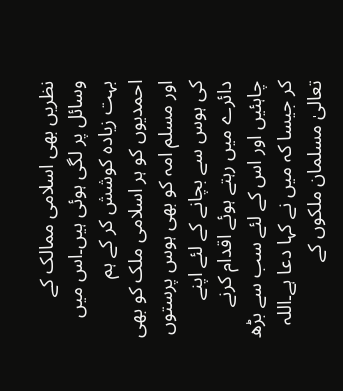نظریں بھی اسلامی ممالک کے وسائل پر لگی ہوئی ہیں۔اس میں بہت زیادہ کوشش کر کے ہم احمدیوں کو ہر اسلامی ملک کو بھی اور مسلم امہ کو بھی ہوس پرستوں کی ہوس سے بچانے کے لئے اپنے دائرے میں رہتے ہوئے اقدام کرنے چاہئیں اور اس کے لئے سب سے بڑھ کر جیسا کہ میں نے کہا دعا ہے۔اللہ تعالیٰ مسلمان ملکوں کے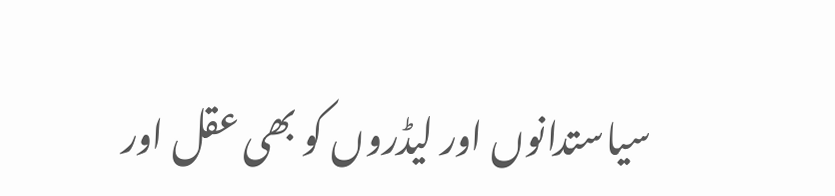سیاستدانوں اور لیڈروں کو بھی عقل اور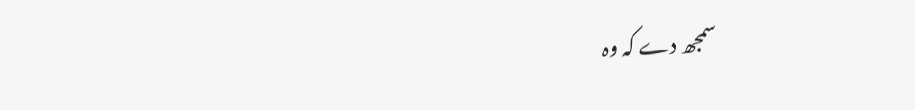سمجھ دے کہ وہ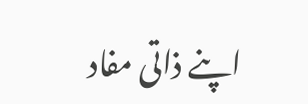اپنے ذاتی مفاد